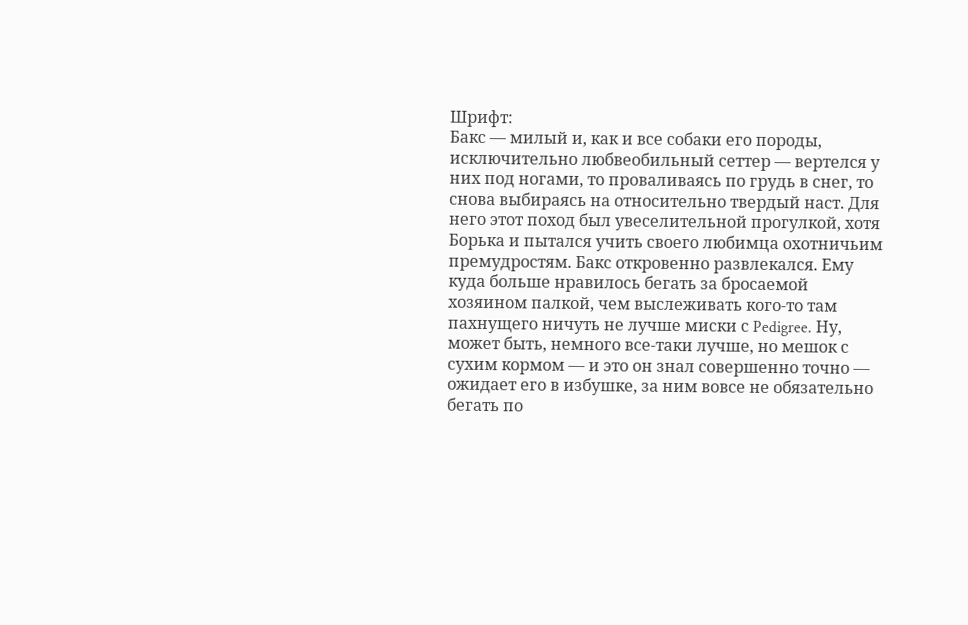Шрифт:
Бакс — милый и, как и все собаки его породы, исключительно любвеобильный сеттер — вертелся у них под ногами, то проваливаясь по грудь в снег, то снова выбираясь на относительно твердый наст. Для него этот поход был увеселительной прогулкой, хотя Борька и пытался учить своего любимца охотничьим премудростям. Бакс откровенно развлекался. Ему куда больше нравилось бегать за бросаемой хозяином палкой, чем выслеживать кого-то там пахнущего ничуть не лучше миски с Pedigree. Ну, может быть, немного все-таки лучше, но мешок с сухим кормом — и это он знал совершенно точно — ожидает его в избушке, за ним вовсе не обязательно бегать по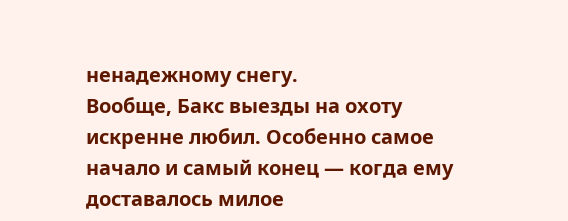ненадежному снегу.
Вообще, Бакс выезды на охоту искренне любил. Особенно самое начало и самый конец — когда ему доставалось милое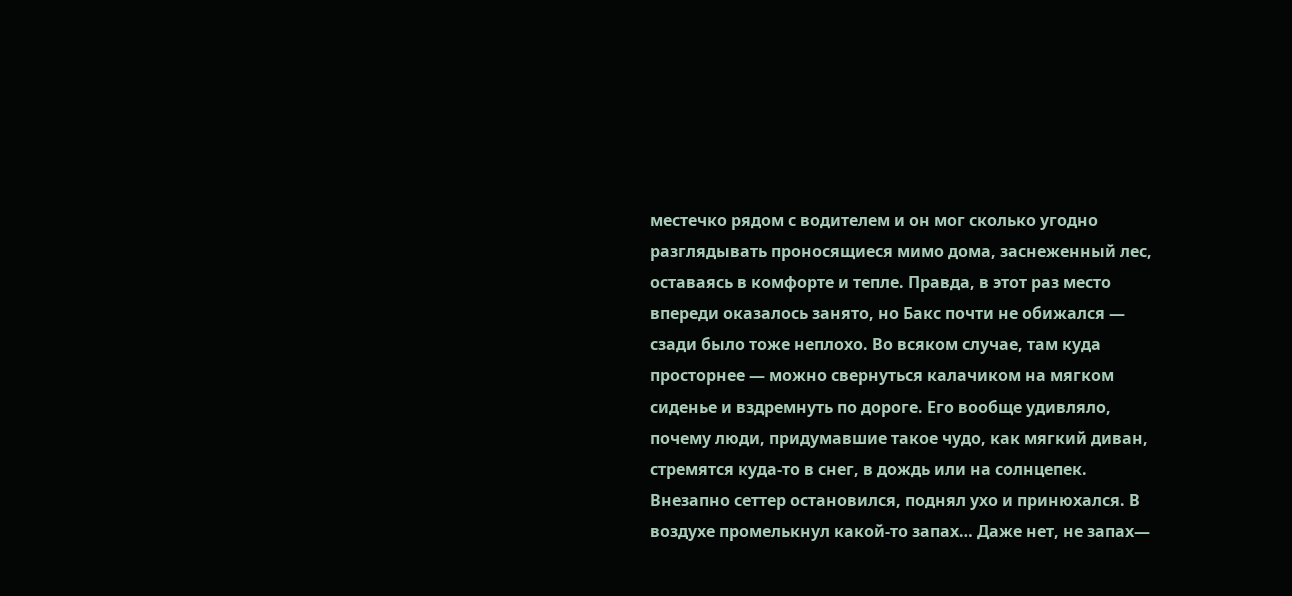местечко рядом с водителем и он мог сколько угодно разглядывать проносящиеся мимо дома, заснеженный лес, оставаясь в комфорте и тепле. Правда, в этот раз место впереди оказалось занято, но Бакс почти не обижался — сзади было тоже неплохо. Во всяком случае, там куда просторнее — можно свернуться калачиком на мягком сиденье и вздремнуть по дороге. Его вообще удивляло, почему люди, придумавшие такое чудо, как мягкий диван, стремятся куда-то в снег, в дождь или на солнцепек.
Внезапно сеттер остановился, поднял ухо и принюхался. В воздухе промелькнул какой-то запах… Даже нет, не запах—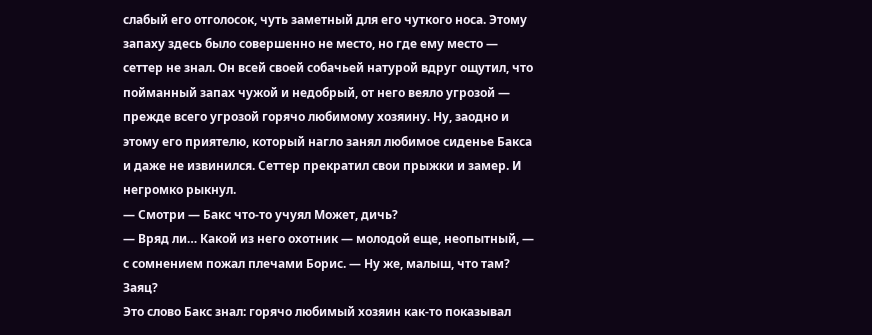слабый его отголосок, чуть заметный для его чуткого носа. Этому запаху здесь было совершенно не место, но где ему место — сеттер не знал. Он всей своей собачьей натурой вдруг ощутил, что пойманный запах чужой и недобрый, от него веяло угрозой — прежде всего угрозой горячо любимому хозяину. Ну, заодно и этому его приятелю, который нагло занял любимое сиденье Бакса и даже не извинился. Сеттер прекратил свои прыжки и замер. И негромко рыкнул.
— Смотри — Бакс что-то учуял Может, дичь?
— Вряд ли… Какой из него охотник — молодой еще, неопытный, — с сомнением пожал плечами Борис. — Ну же, малыш, что там? Заяц?
Это слово Бакс знал: горячо любимый хозяин как-то показывал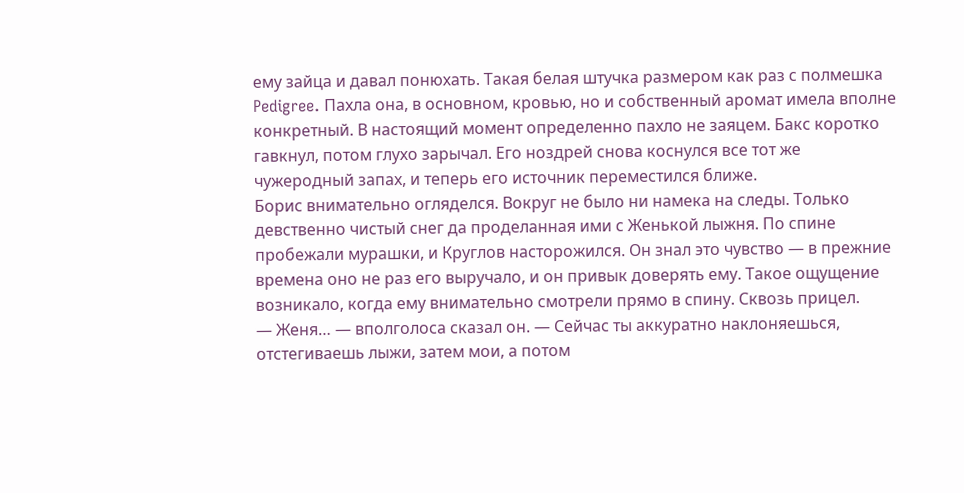ему зайца и давал понюхать. Такая белая штучка размером как раз с полмешка Pedigree. Пахла она, в основном, кровью, но и собственный аромат имела вполне конкретный. В настоящий момент определенно пахло не заяцем. Бакс коротко гавкнул, потом глухо зарычал. Его ноздрей снова коснулся все тот же чужеродный запах, и теперь его источник переместился ближе.
Борис внимательно огляделся. Вокруг не было ни намека на следы. Только девственно чистый снег да проделанная ими с Женькой лыжня. По спине пробежали мурашки, и Круглов насторожился. Он знал это чувство — в прежние времена оно не раз его выручало, и он привык доверять ему. Такое ощущение возникало, когда ему внимательно смотрели прямо в спину. Сквозь прицел.
— Женя… — вполголоса сказал он. — Сейчас ты аккуратно наклоняешься, отстегиваешь лыжи, затем мои, а потом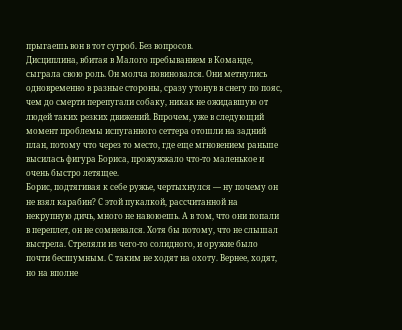прыгаешь вон в тот сугроб. Без вопросов.
Дисциплина, вбитая в Малого пребыванием в Команде, сыграла свою роль. Он молча повиновался. Они метнулись одновременно в разные стороны, сразу утонув в снегу по пояс, чем до смерти перепугали собаку, никак не ожидавшую от людей таких резких движений. Впрочем, уже в следующий момент проблемы испуганного сеттера отошли на задний план, потому что через то место, где еще мгновением раньше высилась фигура Бориса, прожужжало что-то маленькое и очень быстро летящее.
Борис, подтягивая к себе ружье, чертыхнулся — ну почему он не взял карабин? С этой пукалкой, рассчитанной на некрупную дичь, много не навоюешь. А в том, что они попали в переплет, он не сомневался. Хотя бы потому, что не слышал выстрела. Стреляли из чего-то солидного, и оружие было почти бесшумным. С таким не ходят на охоту. Вернее, ходят, но на вполне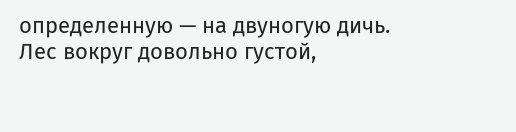определенную — на двуногую дичь.
Лес вокруг довольно густой,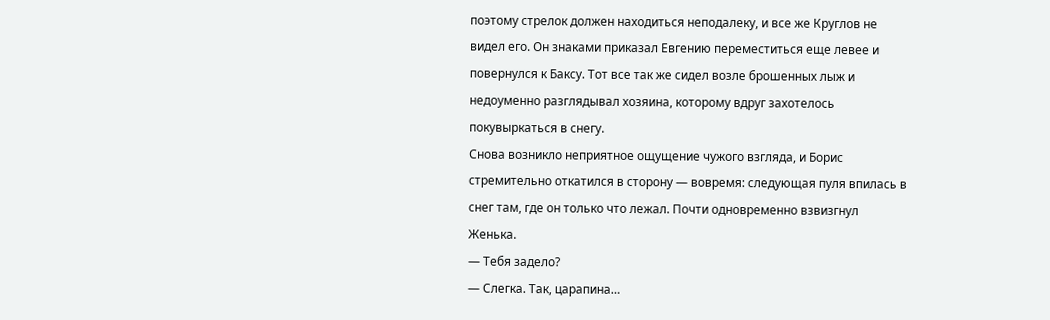поэтому стрелок должен находиться неподалеку, и все же Круглов не видел его. Он знаками приказал Евгению переместиться еще левее и повернулся к Баксу. Тот все так же сидел возле брошенных лыж и недоуменно разглядывал хозяина, которому вдруг захотелось покувыркаться в снегу.
Снова возникло неприятное ощущение чужого взгляда, и Борис стремительно откатился в сторону — вовремя: следующая пуля впилась в снег там, где он только что лежал. Почти одновременно взвизгнул Женька.
— Тебя задело?
— Слегка. Так, царапина…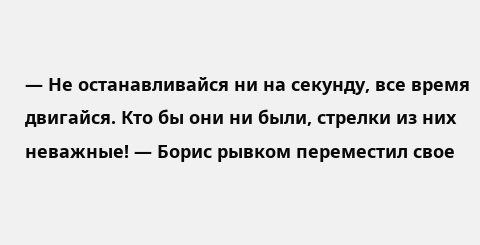— Не останавливайся ни на секунду, все время двигайся. Кто бы они ни были, стрелки из них неважные! — Борис рывком переместил свое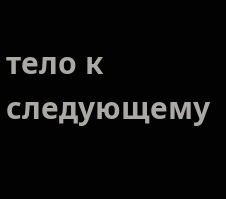тело к следующему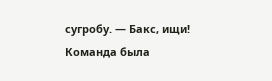сугробу. — Бакс, ищи!
Команда была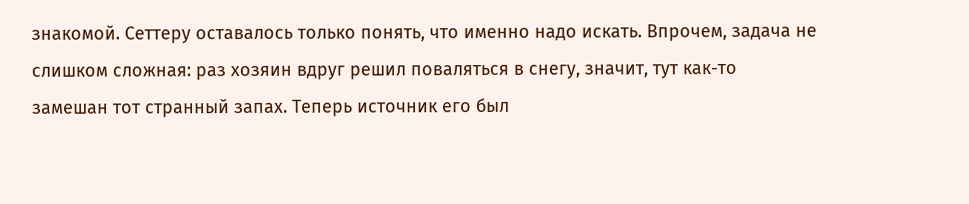знакомой. Сеттеру оставалось только понять, что именно надо искать. Впрочем, задача не слишком сложная: раз хозяин вдруг решил поваляться в снегу, значит, тут как-то замешан тот странный запах. Теперь источник его был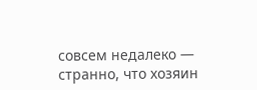совсем недалеко — странно, что хозяин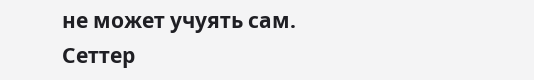не может учуять сам. Сеттер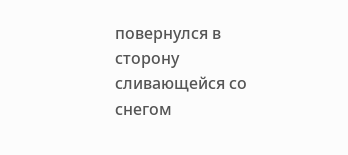повернулся в сторону сливающейся со снегом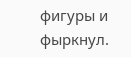фигуры и фыркнул.